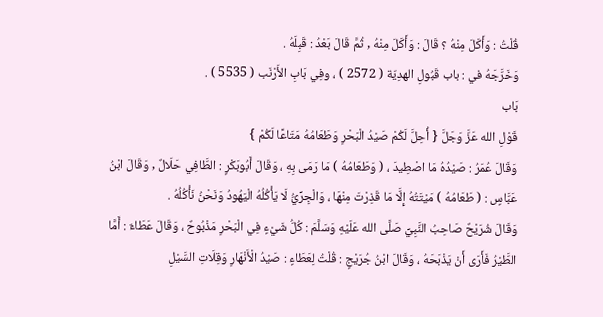قُلْتُ : وَأَكَلَ مِنْهُ ؟ قَالَ : وَأَكَلَ مِنْهُ , ثُمَّ قَالَ بَعْدُ : قَبِلَهُ .
وَخَرَّجَهُ في : باب قَبُولِ الهدِيّة ( 2572 ) ، وفِي بَابِ الأَرْنَب ( 5535 ) .
بَاب
قَوْلِ الله عَزَّ وَجَلَّ { أُحِلَّ لَكُمْ صَيْدُ الْبَحْرِ وَطَعَامُهُ مَتَاعًا لَكُمْ }
وَقَالَ عُمَرُ : صَيْدُهُ مَا اصْطِيدَ ، ( وَطَعَامُهُ ) مَا رَمَى بِهِ ، وَقَالَ أَبُوبَكْرٍ : الطَّافِي حَلَالٌ , وَقَالَ ابْنُ عَبَّاسٍ : ( طَعَامُهُ ) مَيْتَتُهُ إِلَّا مَا قَذِرْتَ مِنْهَا ، وَالْجِرِّيُّ لَا يَأْكُلُهُ الْيَهُودُ وَنَحْنُ نَأْكُلُهُ .
وَقَالَ شُرَيْحٌ صَاحِبُ النَّبِيِّ صَلَّى الله عَلَيْهِ وَسَلَّمَ : كُلُّ شَيْءٍ فِي الْبَحْرِ مَذْبُوحٌ ، وَقَالَ عَطَاءٌ : أَمَّا الطَّيْرُ فَأَرَى أَنْ يَذْبَحَهُ ، وَقَالَ ابْنُ جُرَيْجٍ : قُلْتُ لِعَطَاءٍ : صَيْدُ الْأَنْهَارِ وَقِلَاتِ السَّيْلِ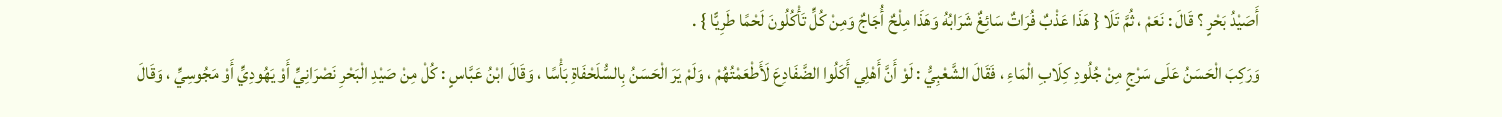أَصَيْدُ بَحْرٍ ؟ قَالَ : نَعَمْ ، ثُمَّ تَلَا { هَذَا عَذْبٌ فُرَاتٌ سَائِغٌ شَرَابُهُ وَهَذَا مِلْحٌ أُجَاجٌ وَمِنْ كُلٍّ تَأْكُلُونَ لَحْمًا طَرِيًّا } .
وَرَكِبَ الْحَسَنُ عَلَى سَرْجٍ مِنْ جُلُودِ كِلَابِ الْمَاءِ ، فَقَالَ الشَّعْبِيُّ : لَوْ أَنَّ أَهْلِي أَكَلُوا الضَّفَادِعَ لَأَطْعَمْتُهُمْ ، وَلَمْ يَرَ الْحَسَنُ بِالسُّلَحْفَاةِ بَأْسًا ، وَقَالَ ابْنُ عَبَّاسٍ : كُلْ مِنْ صَيْدِ الْبَحْرِ نَصْرَانِيٍّ أَوْ يَهُودِيٍّ أَوْ مَجُوسِيٍّ ، وَقَالَ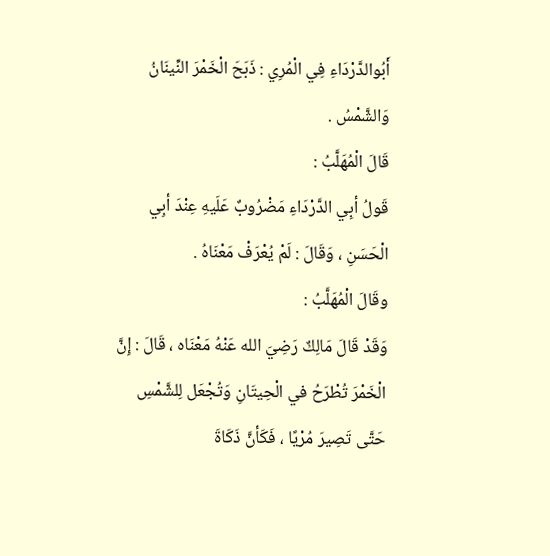أَبُوالدَّرْدَاءِ فِي الْمُرِي : ذَبَحَ الْخَمْرَ النِّينَانُ وَالشَّمْسُ .
قَالَ الْمُهَلَّبُ :
قَولُ أبِي الدَّرْدَاءِ مَضْرُوبٌ عَلَيهِ عِنْدَ أبِي الْحَسَنِ ، وَقَالَ : لَمْ يُعْرَفْ مَعْنَاهُ .
وقَالَ الْمُهَلَّبُ :
وَقَدْ قَالَ مَالِكٌ رَضِيَ الله عَنْهُ مَعْنَاه ، قَالَ : إِنَّ الْخَمْرَ تُطْرَحُ في الْحِيتَانِ وَتُجْعَل لِلشَّمْسِ حَتَّى تَصِيرَ مُرْيًا ، فَكَأنَّ ذَكَاةَ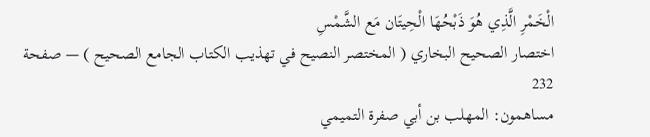الْخَمْرِ الَّذِي هُوَ ذَبْحُهَا الْحِيتَان مَع الشَّمْسِ
اختصار الصحيح البخاري ( المختصر النصيح في تهذيب الكتاب الجامع الصحيح ) — صفحة 232
مساهمون: المهلب بن أبي صفرة التميمي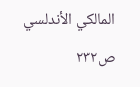المالكي الأندلسي
ص٢٣٢